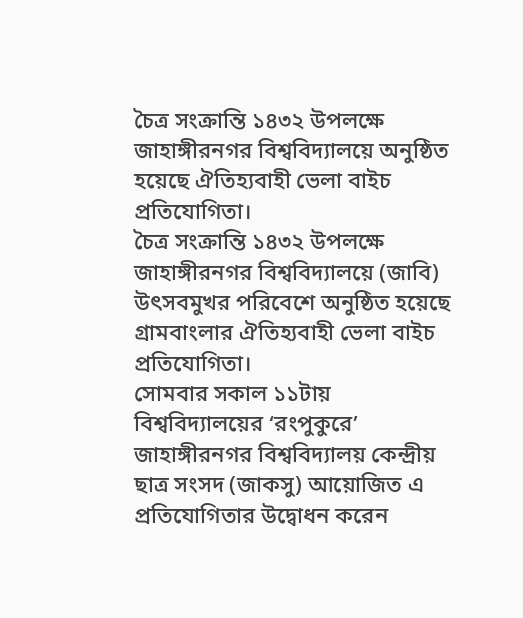চৈত্র সংক্রান্তি ১৪৩২ উপলক্ষে জাহাঙ্গীরনগর বিশ্ববিদ্যালয়ে অনুষ্ঠিত হয়েছে ঐতিহ্যবাহী ভেলা বাইচ প্রতিযোগিতা।
চৈত্র সংক্রান্তি ১৪৩২ উপলক্ষে জাহাঙ্গীরনগর বিশ্ববিদ্যালয়ে (জাবি) উৎসবমুখর পরিবেশে অনুষ্ঠিত হয়েছে গ্রামবাংলার ঐতিহ্যবাহী ভেলা বাইচ প্রতিযোগিতা।
সোমবার সকাল ১১টায় বিশ্ববিদ্যালয়ের ‘রংপুকুরে’ জাহাঙ্গীরনগর বিশ্ববিদ্যালয় কেন্দ্রীয় ছাত্র সংসদ (জাকসু) আয়োজিত এ প্রতিযোগিতার উদ্বোধন করেন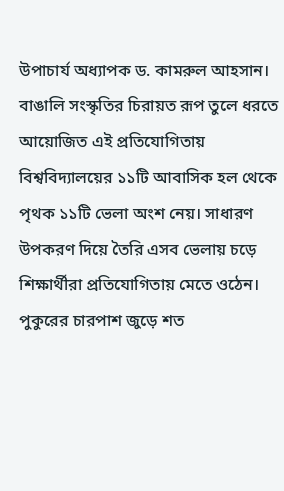উপাচার্য অধ্যাপক ড. কামরুল আহসান।
বাঙালি সংস্কৃতির চিরায়ত রূপ তুলে ধরতে আয়োজিত এই প্রতিযোগিতায় বিশ্ববিদ্যালয়ের ১১টি আবাসিক হল থেকে পৃথক ১১টি ভেলা অংশ নেয়। সাধারণ উপকরণ দিয়ে তৈরি এসব ভেলায় চড়ে শিক্ষার্থীরা প্রতিযোগিতায় মেতে ওঠেন। পুকুরের চারপাশ জুড়ে শত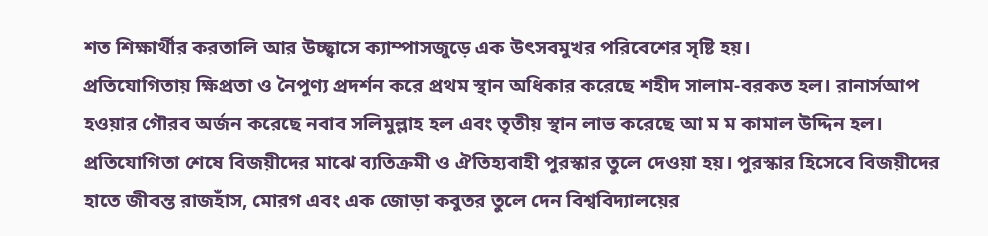শত শিক্ষার্থীর করতালি আর উচ্ছ্বাসে ক্যাম্পাসজুড়ে এক উৎসবমুখর পরিবেশের সৃষ্টি হয়।
প্রতিযোগিতায় ক্ষিপ্রতা ও নৈপুণ্য প্রদর্শন করে প্রথম স্থান অধিকার করেছে শহীদ সালাম-বরকত হল। রানার্সআপ হওয়ার গৌরব অর্জন করেছে নবাব সলিমুল্লাহ হল এবং তৃতীয় স্থান লাভ করেছে আ ম ম কামাল উদ্দিন হল।
প্রতিযোগিতা শেষে বিজয়ীদের মাঝে ব্যতিক্রমী ও ঐতিহ্যবাহী পুরস্কার তুলে দেওয়া হয়। পুরস্কার হিসেবে বিজয়ীদের হাতে জীবন্ত রাজহাঁস, মোরগ এবং এক জোড়া কবুতর তুলে দেন বিশ্ববিদ্যালয়ের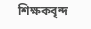শিক্ষকবৃন্দ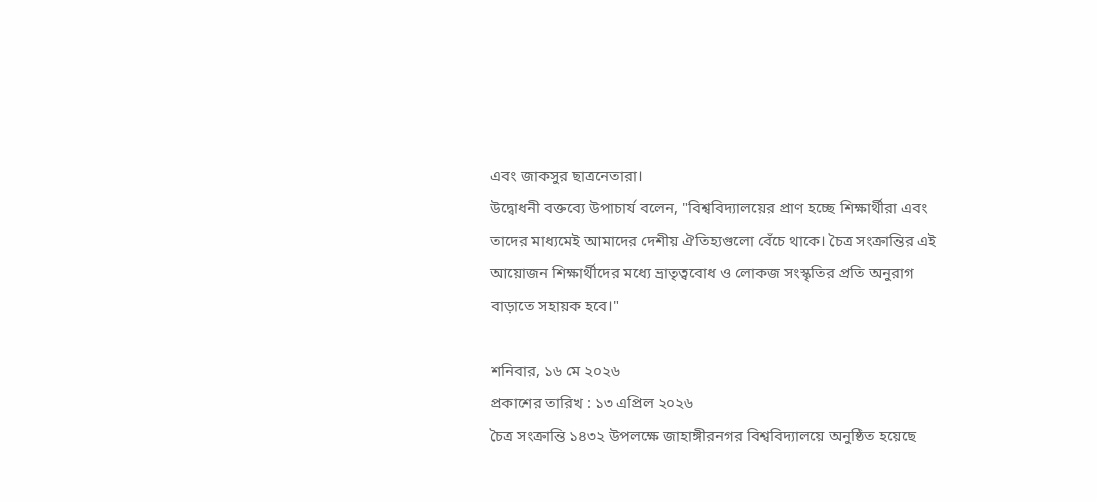এবং জাকসুর ছাত্রনেতারা।
উদ্বোধনী বক্তব্যে উপাচার্য বলেন, "বিশ্ববিদ্যালয়ের প্রাণ হচ্ছে শিক্ষার্থীরা এবং তাদের মাধ্যমেই আমাদের দেশীয় ঐতিহ্যগুলো বেঁচে থাকে। চৈত্র সংক্রান্তির এই আয়োজন শিক্ষার্থীদের মধ্যে ভ্রাতৃত্ববোধ ও লোকজ সংস্কৃতির প্রতি অনুরাগ বাড়াতে সহায়ক হবে।"

শনিবার, ১৬ মে ২০২৬
প্রকাশের তারিখ : ১৩ এপ্রিল ২০২৬
চৈত্র সংক্রান্তি ১৪৩২ উপলক্ষে জাহাঙ্গীরনগর বিশ্ববিদ্যালয়ে অনুষ্ঠিত হয়েছে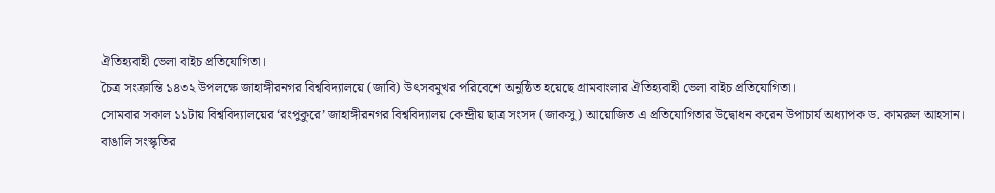ঐতিহ্যবাহী ভেলা বাইচ প্রতিযোগিতা।
চৈত্র সংক্রান্তি ১৪৩২ উপলক্ষে জাহাঙ্গীরনগর বিশ্ববিদ্যালয়ে (জাবি) উৎসবমুখর পরিবেশে অনুষ্ঠিত হয়েছে গ্রামবাংলার ঐতিহ্যবাহী ভেলা বাইচ প্রতিযোগিতা।
সোমবার সকাল ১১টায় বিশ্ববিদ্যালয়ের ‘রংপুকুরে’ জাহাঙ্গীরনগর বিশ্ববিদ্যালয় কেন্দ্রীয় ছাত্র সংসদ (জাকসু) আয়োজিত এ প্রতিযোগিতার উদ্বোধন করেন উপাচার্য অধ্যাপক ড. কামরুল আহসান।
বাঙালি সংস্কৃতির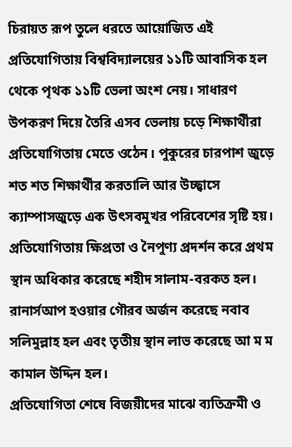চিরায়ত রূপ তুলে ধরতে আয়োজিত এই প্রতিযোগিতায় বিশ্ববিদ্যালয়ের ১১টি আবাসিক হল থেকে পৃথক ১১টি ভেলা অংশ নেয়। সাধারণ উপকরণ দিয়ে তৈরি এসব ভেলায় চড়ে শিক্ষার্থীরা প্রতিযোগিতায় মেতে ওঠেন। পুকুরের চারপাশ জুড়ে শত শত শিক্ষার্থীর করতালি আর উচ্ছ্বাসে ক্যাম্পাসজুড়ে এক উৎসবমুখর পরিবেশের সৃষ্টি হয়।
প্রতিযোগিতায় ক্ষিপ্রতা ও নৈপুণ্য প্রদর্শন করে প্রথম স্থান অধিকার করেছে শহীদ সালাম-বরকত হল। রানার্সআপ হওয়ার গৌরব অর্জন করেছে নবাব সলিমুল্লাহ হল এবং তৃতীয় স্থান লাভ করেছে আ ম ম কামাল উদ্দিন হল।
প্রতিযোগিতা শেষে বিজয়ীদের মাঝে ব্যতিক্রমী ও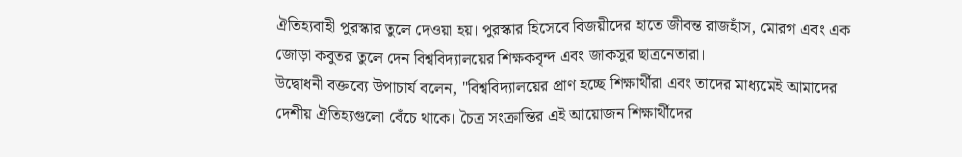ঐতিহ্যবাহী পুরস্কার তুলে দেওয়া হয়। পুরস্কার হিসেবে বিজয়ীদের হাতে জীবন্ত রাজহাঁস, মোরগ এবং এক জোড়া কবুতর তুলে দেন বিশ্ববিদ্যালয়ের শিক্ষকবৃন্দ এবং জাকসুর ছাত্রনেতারা।
উদ্বোধনী বক্তব্যে উপাচার্য বলেন, "বিশ্ববিদ্যালয়ের প্রাণ হচ্ছে শিক্ষার্থীরা এবং তাদের মাধ্যমেই আমাদের দেশীয় ঐতিহ্যগুলো বেঁচে থাকে। চৈত্র সংক্রান্তির এই আয়োজন শিক্ষার্থীদের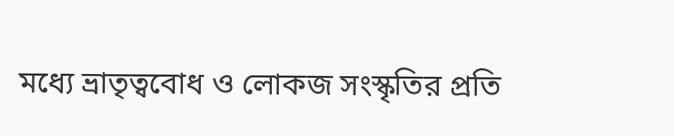মধ্যে ভ্রাতৃত্ববোধ ও লোকজ সংস্কৃতির প্রতি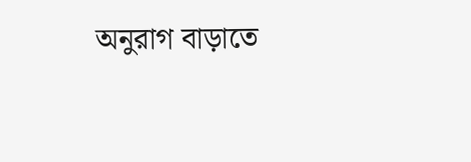অনুরাগ বাড়াতে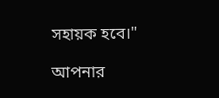সহায়ক হবে।"

আপনার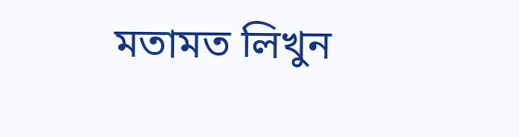মতামত লিখুন